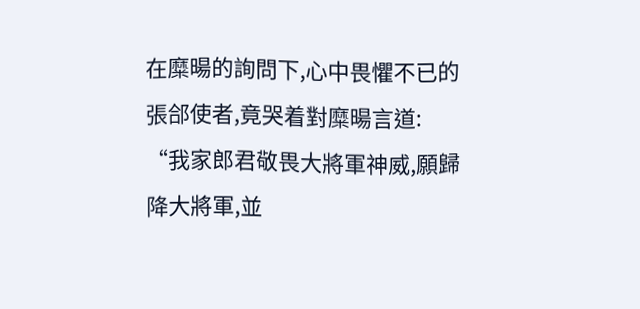在糜暘的詢問下,心中畏懼不已的張郃使者,竟哭着對糜暘言道:
“我家郎君敬畏大將軍神威,願歸降大將軍,並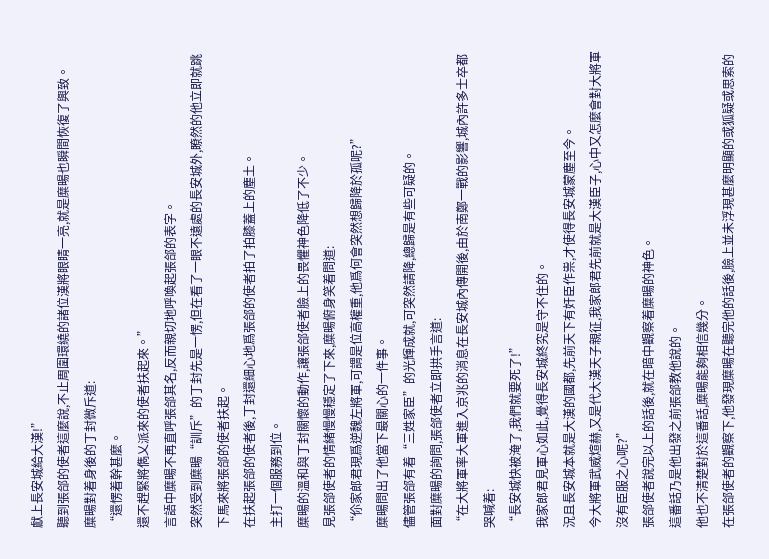獻上長安城給大漢!”
聽到張郃的使者這麼說,不止周圍環繞的諸位漢將眼睛一亮,就是糜暘也瞬間恢復了興致。
糜暘對着身後的丁封微斥道:
“還愣着幹甚麼。
還不趕緊將儁乂派來的使者扶起來。”
言語中糜暘不再直呼張郃其名,反而親切地呼喚起張郃的表字。
突然受到糜暘“訓斥”的丁封先是一愣,但在看了一眼不遠處的長安城外,瞭然的他立即就跳下馬來將張郃的使者扶起。
在扶起張郃的使者後,丁封還細心地爲張郃的使者拍了拍膝蓋上的塵土。
主打一個服務到位。
糜暘的溫和與丁封關懷的動作,讓張郃使者臉上的畏懼神色降低了不少。
見張郃使者的情緒慢慢穩定了下來,糜暘俯身笑着問道:
“伱家郎君現爲逆魏左將軍,可謂是位高權重,他爲何會突然想歸降於孤呢?”
糜暘問出了他當下最關心的一件事。
儘管張郃有着“三姓家臣”的光輝成就,可突然請降,總歸是有些可疑的。
面對糜暘的詢問,張郃使者立即拱手言道:
“在大將軍率大軍進入京兆的消息在長安城內傳開後,由於南鄭一戰的影響,城內許多士卒都哭喊着:
“長安城快被淹了,我們就要死了!”
我家郎君見軍心如此,覺得長安城終究是守不住的。
況且長安城本就是大漢的國都,先前天下有奸臣作祟,才使得長安城蒙塵至今。
今大將軍武威煊赫,又是代大漢天子親征,我家郎君先前就是大漢臣子,心中又怎麼會對大將軍沒有臣服之心呢?”
張郃使者說完以上的話後,就在暗中觀察着糜暘的神色。
這番話乃是他出發之前張郃教他說的。
他也不清楚對於這番話,糜暘能夠相信幾分。
在張郃使者的觀察下,他發現糜暘在聽完他的話後,臉上並未浮現甚麼明顯的或狐疑或思索的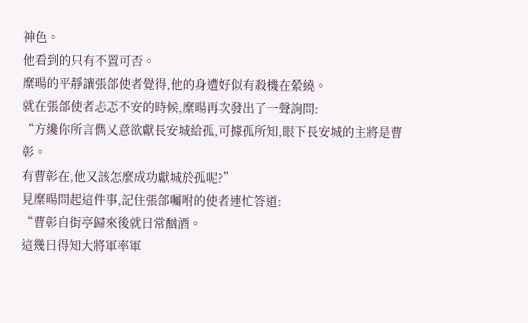神色。
他看到的只有不置可否。
糜暘的平靜讓張郃使者覺得,他的身遭好似有殺機在縈繞。
就在張郃使者忐忑不安的時候,糜暘再次發出了一聲詢問:
“方纔你所言儁乂意欲獻長安城給孤,可據孤所知,眼下長安城的主將是曹彰。
有曹彰在,他又該怎麼成功獻城於孤呢?”
見糜暘問起這件事,記住張郃囑咐的使者連忙答道:
“曹彰自街亭歸來後就日常酗酒。
這幾日得知大將軍率軍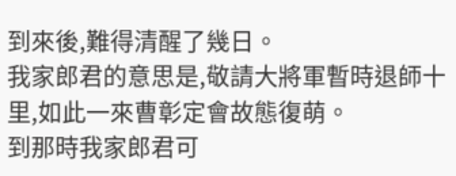到來後,難得清醒了幾日。
我家郎君的意思是,敬請大將軍暫時退師十里,如此一來曹彰定會故態復萌。
到那時我家郎君可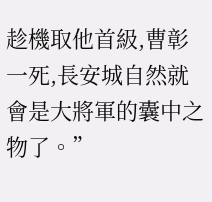趁機取他首級,曹彰一死,長安城自然就會是大將軍的囊中之物了。”